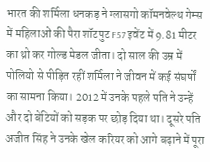भारत की शर्मिला धनकड़ ने ग्लासगो कॉमनवेल्थ गेम्स में महिलाओं की पैरा शॉटपुट F57 इवेंट में 9.81 मीटर का थ्रो कर गोल्ड मेडल जीता। दो साल की उम्र में पोलियो से पीड़ित रहीं शर्मिला ने जीवन में कई संघर्षों का सामना किया। 2012 में उनके पहले पति ने उन्हें और दो बेटियों को सड़क पर छोड़ दिया था। दूसरे पति अजीत सिंह ने उनके खेल करियर को आगे बढ़ाने में पूरा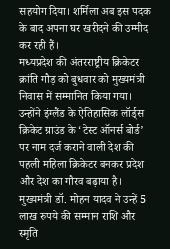सहयोग दिया। शर्मिला अब इस पदक के बाद अपना घर खरीदने की उम्मीद कर रही हैं।
मध्यप्रदेश की अंतरराष्ट्रीय क्रिकेटर क्रांति गौड़ को बुधवार को मुख्यमंत्री निवास में सम्मानित किया गया। उन्होंने इंग्लैंड के ऐतिहासिक लॉर्ड्स क्रिकेट ग्राउंड के ‘टेस्ट ऑनर्स बोर्ड’ पर नाम दर्ज कराने वाली देश की पहली महिला क्रिकेटर बनकर प्रदेश और देश का गौरव बढ़ाया है। मुख्यमंत्री डॉ. मोहन यादव ने उन्हें 5 लाख रुपये की सम्मान राशि और स्मृति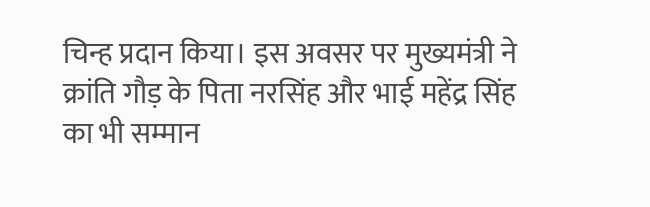चिन्ह प्रदान किया। इस अवसर पर मुख्यमंत्री ने क्रांति गौड़ के पिता नरसिंह और भाई महेंद्र सिंह का भी सम्मान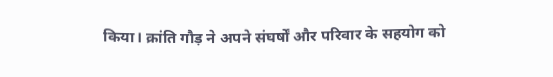किया। क्रांति गौड़ ने अपने संघर्षों और परिवार के सहयोग को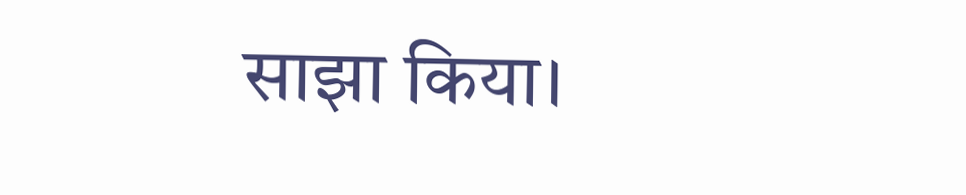साझा किया।